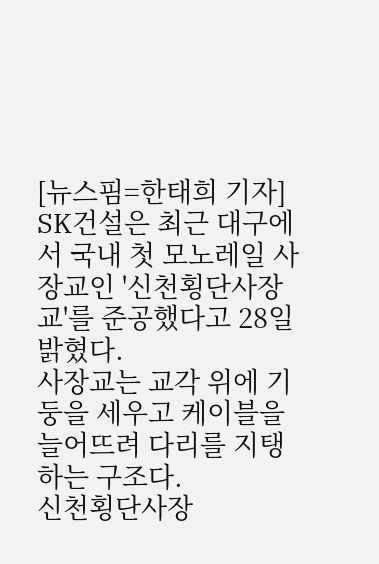[뉴스핌=한태희 기자] SK건설은 최근 대구에서 국내 첫 모노레일 사장교인 '신천횡단사장교'를 준공했다고 28일 밝혔다.
사장교는 교각 위에 기둥을 세우고 케이블을 늘어뜨려 다리를 지탱하는 구조다.
신천횡단사장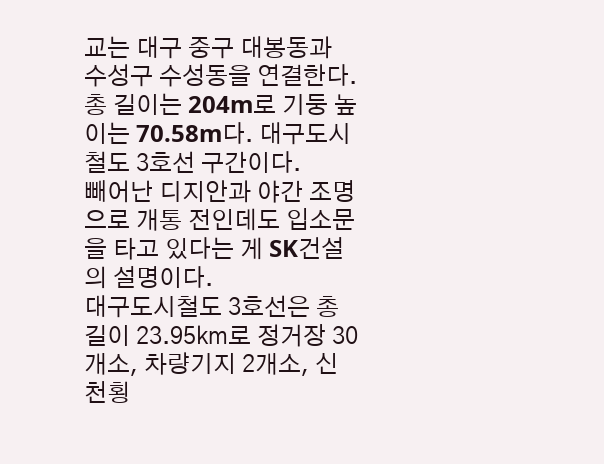교는 대구 중구 대봉동과 수성구 수성동을 연결한다. 총 길이는 204m로 기둥 높이는 70.58m다. 대구도시철도 3호선 구간이다.
빼어난 디지안과 야간 조명으로 개통 전인데도 입소문을 타고 있다는 게 SK건설의 설명이다.
대구도시철도 3호선은 총 길이 23.95㎞로 정거장 30개소, 차량기지 2개소, 신천횡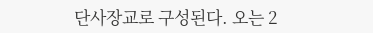단사장교로 구성된다. 오는 2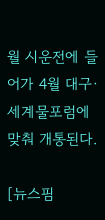월 시운전에 들어가 4월 대구·세계물포럼에 맞춰 개통된다.

[뉴스핌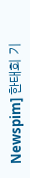Newspim] 한태희 기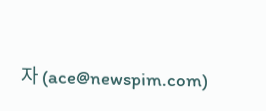자 (ace@newspim.com)